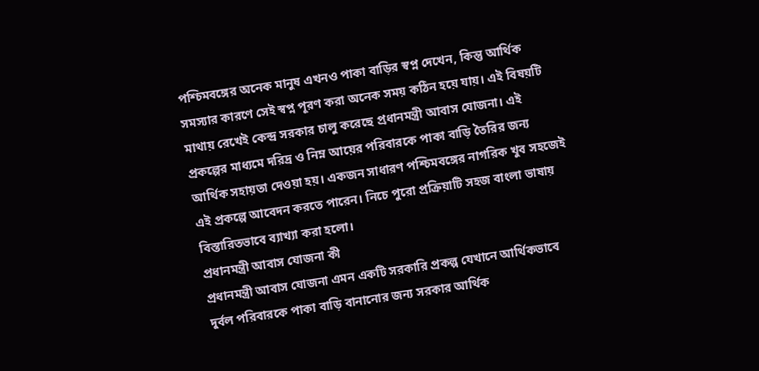পশ্চিমবঙ্গের অনেক মানুষ এখনও পাকা বাড়ির স্বপ্ন দেখেন, কিন্তু আর্থিক সমস্যার কারণে সেই স্বপ্ন পূরণ করা অনেক সময় কঠিন হয়ে যায়। এই বিষয়টি মাথায় রেখেই কেন্দ্র সরকার চালু করেছে প্রধানমন্ত্রী আবাস যোজনা। এই প্রকল্পের মাধ্যমে দরিদ্র ও নিম্ন আয়ের পরিবারকে পাকা বাড়ি তৈরির জন্য আর্থিক সহায়তা দেওয়া হয়। একজন সাধারণ পশ্চিমবঙ্গের নাগরিক খুব সহজেই এই প্রকল্পে আবেদন করতে পারেন। নিচে পুরো প্রক্রিয়াটি সহজ বাংলা ভাষায় বিস্তারিতভাবে ব্যাখ্যা করা হলো।
প্রধানমন্ত্রী আবাস যোজনা কী
প্রধানমন্ত্রী আবাস যোজনা এমন একটি সরকারি প্রকল্প যেখানে আর্থিকভাবে দুর্বল পরিবারকে পাকা বাড়ি বানানোর জন্য সরকার আর্থিক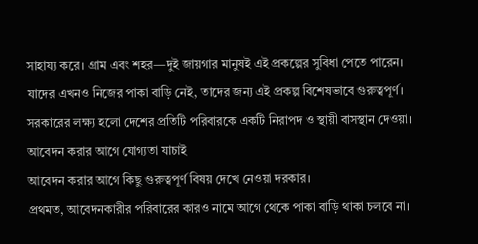সাহায্য করে। গ্রাম এবং শহর—দুই জায়গার মানুষই এই প্রকল্পের সুবিধা পেতে পারেন। যাদের এখনও নিজের পাকা বাড়ি নেই, তাদের জন্য এই প্রকল্প বিশেষভাবে গুরুত্বপূর্ণ। সরকারের লক্ষ্য হলো দেশের প্রতিটি পরিবারকে একটি নিরাপদ ও স্থায়ী বাসস্থান দেওয়া।
আবেদন করার আগে যোগ্যতা যাচাই
আবেদন করার আগে কিছু গুরুত্বপূর্ণ বিষয় দেখে নেওয়া দরকার।
প্রথমত, আবেদনকারীর পরিবারের কারও নামে আগে থেকে পাকা বাড়ি থাকা চলবে না।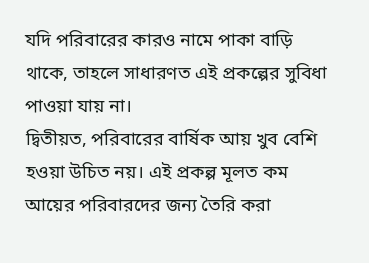যদি পরিবারের কারও নামে পাকা বাড়ি থাকে, তাহলে সাধারণত এই প্রকল্পের সুবিধা পাওয়া যায় না।
দ্বিতীয়ত, পরিবারের বার্ষিক আয় খুব বেশি হওয়া উচিত নয়। এই প্রকল্প মূলত কম আয়ের পরিবারদের জন্য তৈরি করা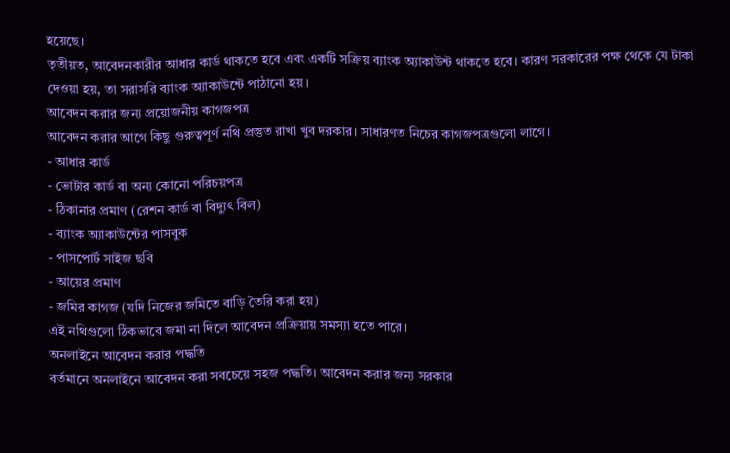হয়েছে।
তৃতীয়ত, আবেদনকারীর আধার কার্ড থাকতে হবে এবং একটি সক্রিয় ব্যাংক অ্যাকাউন্ট থাকতে হবে। কারণ সরকারের পক্ষ থেকে যে টাকা দেওয়া হয়, তা সরাসরি ব্যাংক অ্যাকাউন্টে পাঠানো হয়।
আবেদন করার জন্য প্রয়োজনীয় কাগজপত্র
আবেদন করার আগে কিছু গুরুত্বপূর্ণ নথি প্রস্তুত রাখা খুব দরকার। সাধারণত নিচের কাগজপত্রগুলো লাগে।
- আধার কার্ড
- ভোটার কার্ড বা অন্য কোনো পরিচয়পত্র
- ঠিকানার প্রমাণ (রেশন কার্ড বা বিদ্যুৎ বিল)
- ব্যাংক অ্যাকাউন্টের পাসবুক
- পাসপোর্ট সাইজ ছবি
- আয়ের প্রমাণ
- জমির কাগজ (যদি নিজের জমিতে বাড়ি তৈরি করা হয়)
এই নথিগুলো ঠিকভাবে জমা না দিলে আবেদন প্রক্রিয়ায় সমস্যা হতে পারে।
অনলাইনে আবেদন করার পদ্ধতি
বর্তমানে অনলাইনে আবেদন করা সবচেয়ে সহজ পদ্ধতি। আবেদন করার জন্য সরকার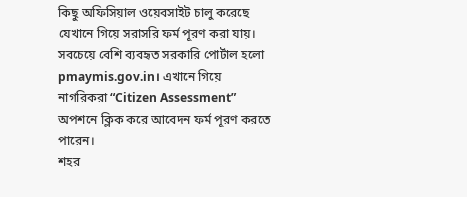কিছু অফিসিয়াল ওয়েবসাইট চালু করেছে যেখানে গিয়ে সরাসরি ফর্ম পূরণ করা যায়।
সবচেয়ে বেশি ব্যবহৃত সরকারি পোর্টাল হলো pmaymis.gov.in। এখানে গিয়ে নাগরিকরা “Citizen Assessment” অপশনে ক্লিক করে আবেদন ফর্ম পূরণ করতে পারেন।
শহর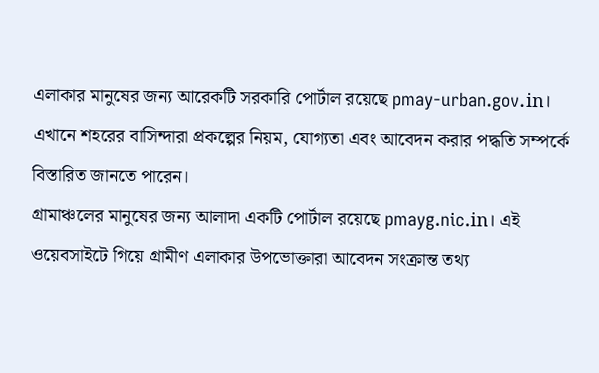এলাকার মানুষের জন্য আরেকটি সরকারি পোর্টাল রয়েছে pmay-urban.gov.in। এখানে শহরের বাসিন্দারা প্রকল্পের নিয়ম, যোগ্যতা এবং আবেদন করার পদ্ধতি সম্পর্কে বিস্তারিত জানতে পারেন।
গ্রামাঞ্চলের মানুষের জন্য আলাদা একটি পোর্টাল রয়েছে pmayg.nic.in। এই ওয়েবসাইটে গিয়ে গ্রামীণ এলাকার উপভোক্তারা আবেদন সংক্রান্ত তথ্য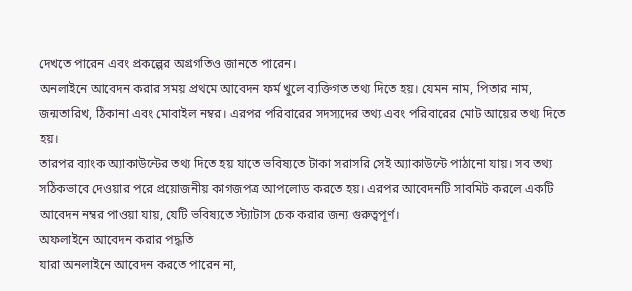দেখতে পারেন এবং প্রকল্পের অগ্রগতিও জানতে পারেন।
অনলাইনে আবেদন করার সময় প্রথমে আবেদন ফর্ম খুলে ব্যক্তিগত তথ্য দিতে হয়। যেমন নাম, পিতার নাম, জন্মতারিখ, ঠিকানা এবং মোবাইল নম্বর। এরপর পরিবারের সদস্যদের তথ্য এবং পরিবারের মোট আয়ের তথ্য দিতে হয়।
তারপর ব্যাংক অ্যাকাউন্টের তথ্য দিতে হয় যাতে ভবিষ্যতে টাকা সরাসরি সেই অ্যাকাউন্টে পাঠানো যায়। সব তথ্য সঠিকভাবে দেওয়ার পরে প্রয়োজনীয় কাগজপত্র আপলোড করতে হয়। এরপর আবেদনটি সাবমিট করলে একটি আবেদন নম্বর পাওয়া যায়, যেটি ভবিষ্যতে স্ট্যাটাস চেক করার জন্য গুরুত্বপূর্ণ।
অফলাইনে আবেদন করার পদ্ধতি
যারা অনলাইনে আবেদন করতে পারেন না,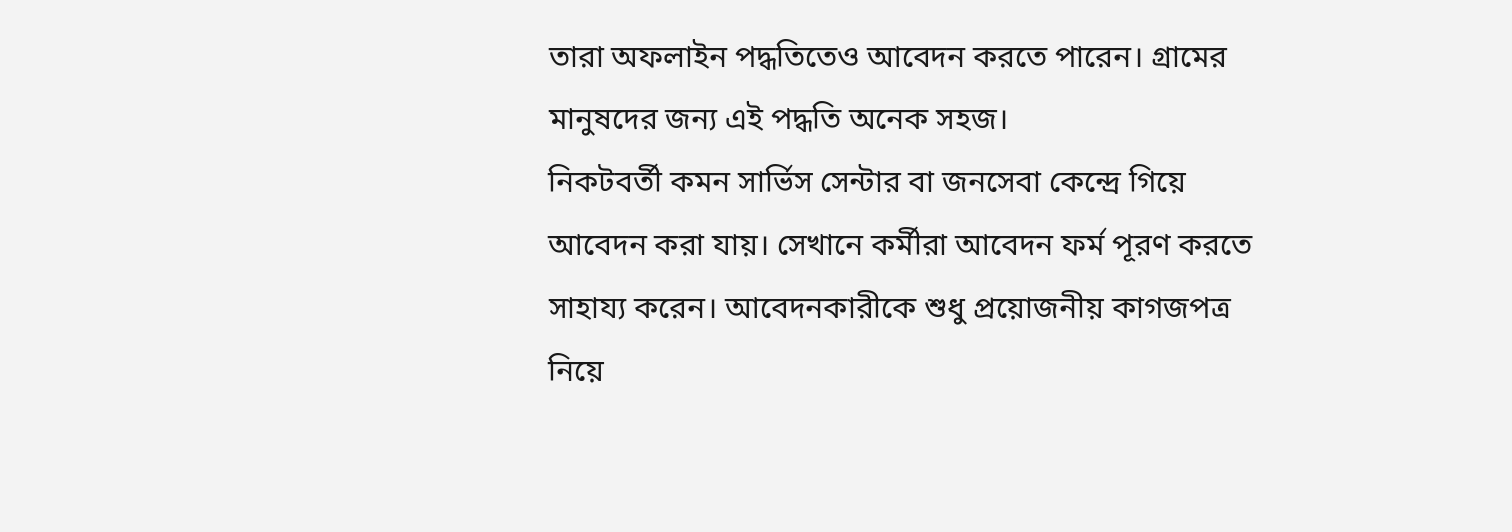তারা অফলাইন পদ্ধতিতেও আবেদন করতে পারেন। গ্রামের মানুষদের জন্য এই পদ্ধতি অনেক সহজ।
নিকটবর্তী কমন সার্ভিস সেন্টার বা জনসেবা কেন্দ্রে গিয়ে আবেদন করা যায়। সেখানে কর্মীরা আবেদন ফর্ম পূরণ করতে সাহায্য করেন। আবেদনকারীকে শুধু প্রয়োজনীয় কাগজপত্র নিয়ে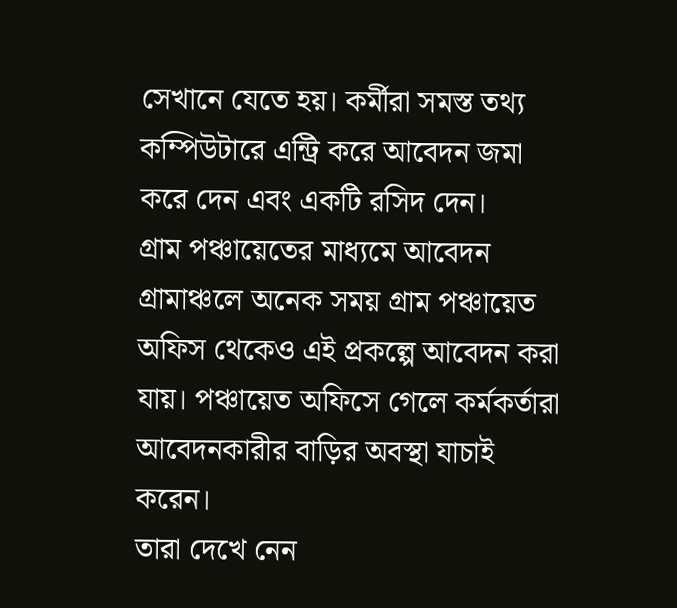সেখানে যেতে হয়। কর্মীরা সমস্ত তথ্য কম্পিউটারে এন্ট্রি করে আবেদন জমা করে দেন এবং একটি রসিদ দেন।
গ্রাম পঞ্চায়েতের মাধ্যমে আবেদন
গ্রামাঞ্চলে অনেক সময় গ্রাম পঞ্চায়েত অফিস থেকেও এই প্রকল্পে আবেদন করা যায়। পঞ্চায়েত অফিসে গেলে কর্মকর্তারা আবেদনকারীর বাড়ির অবস্থা যাচাই করেন।
তারা দেখে নেন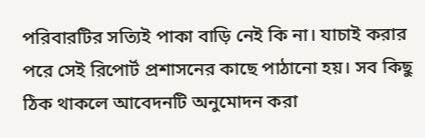পরিবারটির সত্যিই পাকা বাড়ি নেই কি না। যাচাই করার পরে সেই রিপোর্ট প্রশাসনের কাছে পাঠানো হয়। সব কিছু ঠিক থাকলে আবেদনটি অনুমোদন করা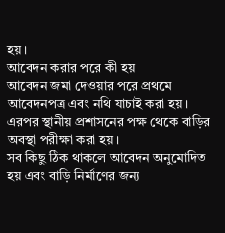হয়।
আবেদন করার পরে কী হয়
আবেদন জমা দেওয়ার পরে প্রথমে আবেদনপত্র এবং নথি যাচাই করা হয়। এরপর স্থানীয় প্রশাসনের পক্ষ থেকে বাড়ির অবস্থা পরীক্ষা করা হয়।
সব কিছু ঠিক থাকলে আবেদন অনুমোদিত হয় এবং বাড়ি নির্মাণের জন্য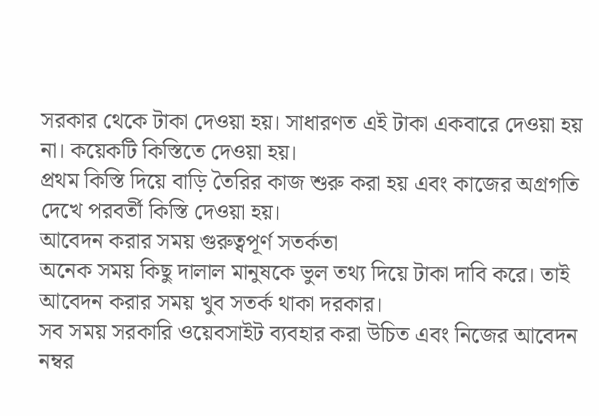সরকার থেকে টাকা দেওয়া হয়। সাধারণত এই টাকা একবারে দেওয়া হয় না। কয়েকটি কিস্তিতে দেওয়া হয়।
প্রথম কিস্তি দিয়ে বাড়ি তৈরির কাজ শুরু করা হয় এবং কাজের অগ্রগতি দেখে পরবর্তী কিস্তি দেওয়া হয়।
আবেদন করার সময় গুরুত্বপূর্ণ সতর্কতা
অনেক সময় কিছু দালাল মানুষকে ভুল তথ্য দিয়ে টাকা দাবি করে। তাই আবেদন করার সময় খুব সতর্ক থাকা দরকার।
সব সময় সরকারি ওয়েবসাইট ব্যবহার করা উচিত এবং নিজের আবেদন নম্বর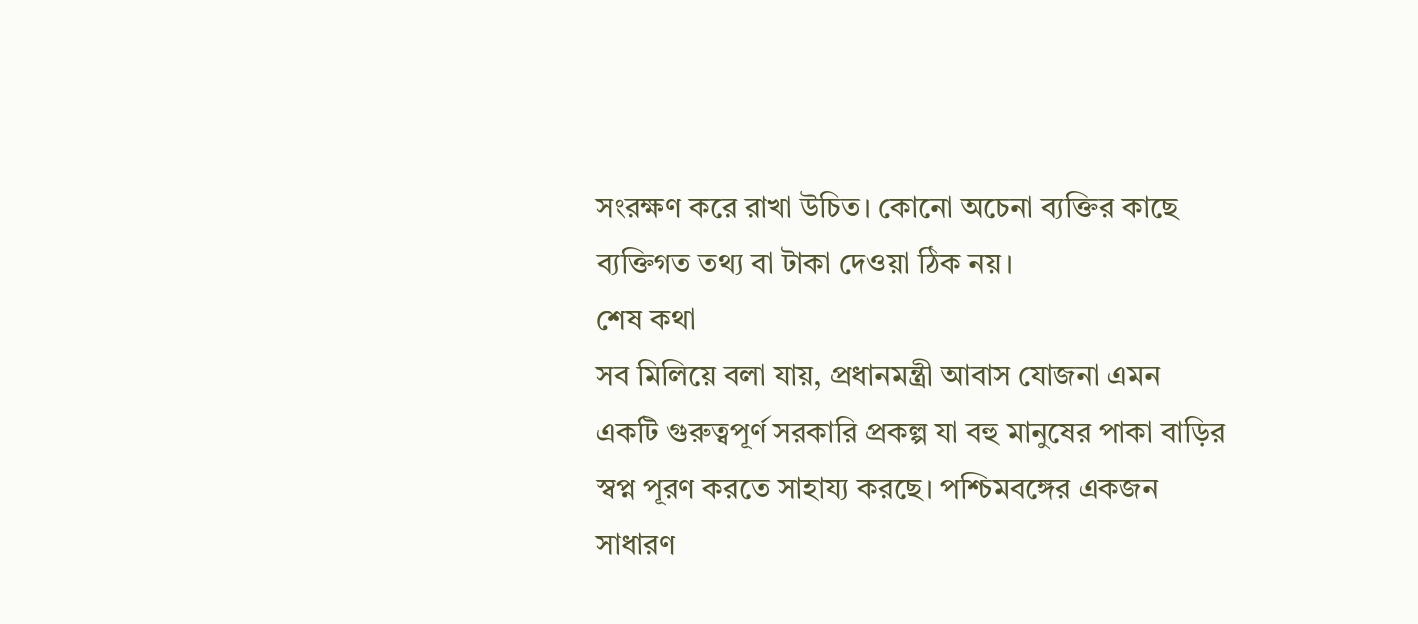সংরক্ষণ করে রাখা উচিত। কোনো অচেনা ব্যক্তির কাছে ব্যক্তিগত তথ্য বা টাকা দেওয়া ঠিক নয়।
শেষ কথা
সব মিলিয়ে বলা যায়, প্রধানমন্ত্রী আবাস যোজনা এমন একটি গুরুত্বপূর্ণ সরকারি প্রকল্প যা বহু মানুষের পাকা বাড়ির স্বপ্ন পূরণ করতে সাহায্য করছে। পশ্চিমবঙ্গের একজন সাধারণ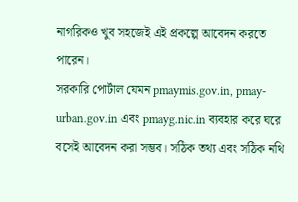নাগরিকও খুব সহজেই এই প্রকল্পে আবেদন করতে পারেন।
সরকারি পোর্টাল যেমন pmaymis.gov.in, pmay-urban.gov.in এবং pmayg.nic.in ব্যবহার করে ঘরে বসেই আবেদন করা সম্ভব। সঠিক তথ্য এবং সঠিক নথি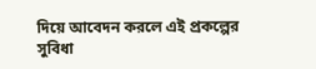দিয়ে আবেদন করলে এই প্রকল্পের সুবিধা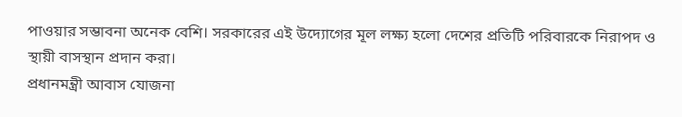পাওয়ার সম্ভাবনা অনেক বেশি। সরকারের এই উদ্যোগের মূল লক্ষ্য হলো দেশের প্রতিটি পরিবারকে নিরাপদ ও স্থায়ী বাসস্থান প্রদান করা।
প্রধানমন্ত্রী আবাস যোজনা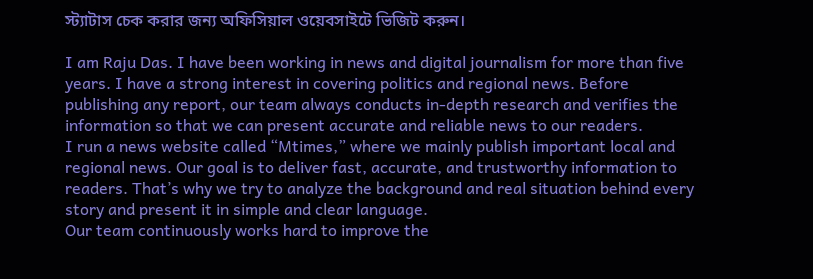স্ট্যাটাস চেক করার জন্য অফিসিয়াল ওয়েবসাইটে ভিজিট করুন।

I am Raju Das. I have been working in news and digital journalism for more than five years. I have a strong interest in covering politics and regional news. Before publishing any report, our team always conducts in-depth research and verifies the information so that we can present accurate and reliable news to our readers.
I run a news website called “Mtimes,” where we mainly publish important local and regional news. Our goal is to deliver fast, accurate, and trustworthy information to readers. That’s why we try to analyze the background and real situation behind every story and present it in simple and clear language.
Our team continuously works hard to improve the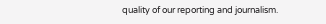quality of our reporting and journalism.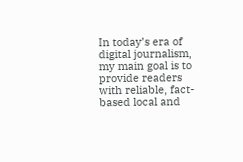In today’s era of digital journalism, my main goal is to provide readers with reliable, fact-based local and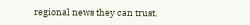regional news they can trust.